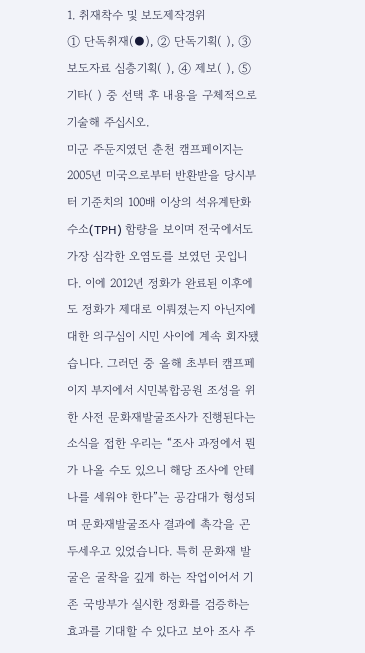1. 취재착수 및 보도제작경위
① 단독취재(●), ② 단독기획( ), ③ 보도자료 심층기획( ), ④ 제보( ), ⑤ 기타( ) 중 선택 후 내용을 구체적으로 기술해 주십시오.
미군 주둔지였던 춘천 캠프페이지는 2005년 미국으로부터 반환받을 당시부터 기준치의 100배 이상의 석유계탄화수소(TPH) 함량을 보이며 전국에서도 가장 심각한 오염도를 보였던 곳입니다. 이에 2012년 정화가 완료된 이후에도 정화가 제대로 이뤄졌는지 아닌지에 대한 의구심이 시민 사이에 계속 회자됐습니다. 그러던 중 올해 초부터 캠프페이지 부지에서 시민복합공원 조성을 위한 사전 문화재발굴조사가 진행된다는 소식을 접한 우리는 “조사 과정에서 뭔가 나올 수도 있으니 해당 조사에 안테나를 세워야 한다”는 공감대가 형성되며 문화재발굴조사 결과에 촉각을 곤두세우고 있었습니다. 특히 문화재 발굴은 굴착을 깊게 하는 작업이어서 기존 국방부가 실시한 정화를 검증하는 효과를 기대할 수 있다고 보아 조사 주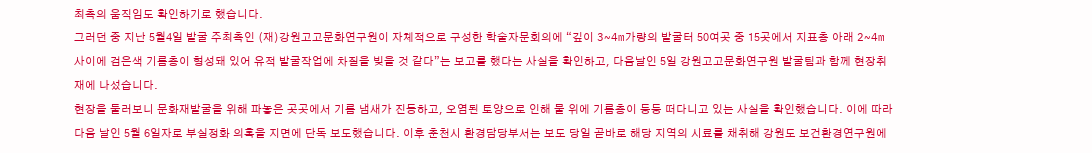최측의 움직임도 확인하기로 했습니다.
그러던 중 지난 5월4일 발굴 주최측인 (재)강원고고문화연구원이 자체적으로 구성한 학술자문회의에 “깊이 3~4m가량의 발굴터 50여곳 중 15곳에서 지표층 아래 2~4m 사이에 검은색 기름층이 형성돼 있어 유적 발굴작업에 차질을 빚을 것 같다”는 보고를 했다는 사실을 확인하고, 다음날인 5일 강원고고문화연구원 발굴팀과 함께 현장취재에 나섰습니다.
현장을 둘러보니 문화재발굴을 위해 파놓은 곳곳에서 기름 냄새가 진동하고, 오염된 토양으로 인해 물 위에 기름층이 둥둥 떠다니고 있는 사실을 확인했습니다. 이에 따라 다음 날인 5월 6일자로 부실정화 의혹을 지면에 단독 보도했습니다. 이후 춘천시 환경담당부서는 보도 당일 곧바로 해당 지역의 시료를 채취해 강원도 보건환경연구원에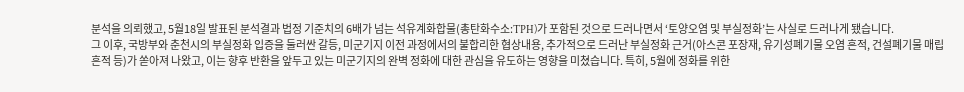분석을 의뢰했고, 5월18일 발표된 분석결과 법정 기준치의 6배가 넘는 석유계화합물(총탄화수소:TPH)가 포함된 것으로 드러나면서 ‘토양오염 및 부실정화’는 사실로 드러나게 됐습니다.
그 이후, 국방부와 춘천시의 부실정화 입증을 둘러싼 갈등, 미군기지 이전 과정에서의 불합리한 협상내용, 추가적으로 드러난 부실정화 근거(아스콘 포장재, 유기성폐기물 오염 흔적, 건설폐기물 매립 흔적 등)가 쏟아져 나왔고, 이는 향후 반환을 앞두고 있는 미군기지의 완벽 정화에 대한 관심을 유도하는 영향을 미쳤습니다. 특히, 5월에 정화를 위한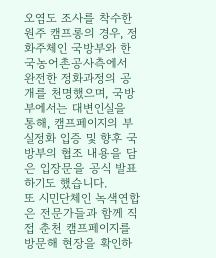오염도 조사를 착수한 원주 캠프롱의 경우, 정화주체인 국방부와 한국농어촌공사측에서 완전한 정화과정의 공개를 천명했으며, 국방부에서는 대변인실을 통해, 캠프페이지의 부실정화 입증 및 향후 국방부의 협조 내용을 담은 입장문을 공식 발표하기도 했습니다.
또 시민단체인 녹색연합은 전문가들과 함께 직접 춘천 캠프페이지를 방문해 현장을 확인하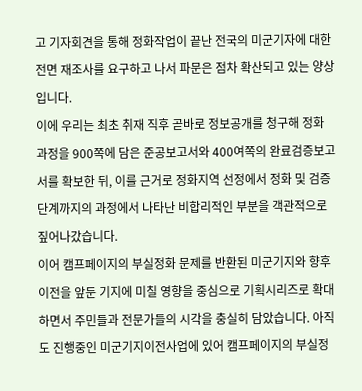고 기자회견을 통해 정화작업이 끝난 전국의 미군기자에 대한 전면 재조사를 요구하고 나서 파문은 점차 확산되고 있는 양상입니다.
이에 우리는 최초 취재 직후 곧바로 정보공개를 청구해 정화 과정을 900쪽에 담은 준공보고서와 400여쪽의 완료검증보고서를 확보한 뒤, 이를 근거로 정화지역 선정에서 정화 및 검증단계까지의 과정에서 나타난 비합리적인 부분을 객관적으로 짚어나갔습니다.
이어 캠프페이지의 부실정화 문제를 반환된 미군기지와 향후 이전을 앞둔 기지에 미칠 영향을 중심으로 기획시리즈로 확대하면서 주민들과 전문가들의 시각을 충실히 담았습니다. 아직도 진행중인 미군기지이전사업에 있어 캠프페이지의 부실정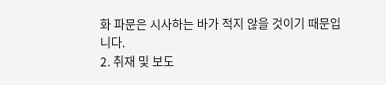화 파문은 시사하는 바가 적지 않을 것이기 때문입니다.
2. 취재 및 보도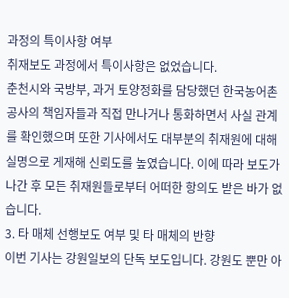과정의 특이사항 여부
취재보도 과정에서 특이사항은 없었습니다.
춘천시와 국방부, 과거 토양정화를 담당했던 한국농어촌공사의 책임자들과 직접 만나거나 통화하면서 사실 관계를 확인했으며 또한 기사에서도 대부분의 취재원에 대해 실명으로 게재해 신뢰도를 높였습니다. 이에 따라 보도가 나간 후 모든 취재원들로부터 어떠한 항의도 받은 바가 없습니다.
3. 타 매체 선행보도 여부 및 타 매체의 반향
이번 기사는 강원일보의 단독 보도입니다. 강원도 뿐만 아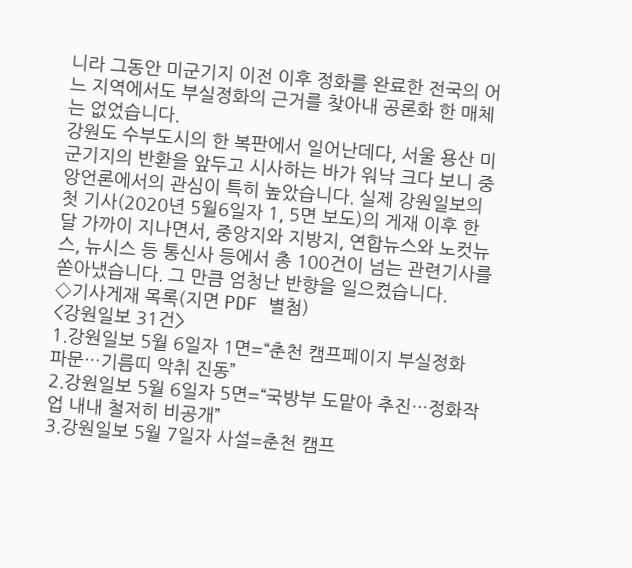니라 그동안 미군기지 이전 이후 정화를 완료한 전국의 어느 지역에서도 부실정화의 근거를 찾아내 공론화 한 매체는 없었습니다.
강원도 수부도시의 한 복판에서 일어난데다, 서울 용산 미군기지의 반환을 앞두고 시사하는 바가 워낙 크다 보니 중앙언론에서의 관심이 특히 높았습니다. 실제 강원일보의 첫 기사(2020년 5월6일자 1, 5면 보도)의 게재 이후 한 달 가까이 지나면서, 중앙지와 지방지, 연합뉴스와 노컷뉴스, 뉴시스 등 통신사 등에서 총 100건이 넘는 관련기사를 쏟아냈습니다. 그 만큼 엄청난 반향을 일으켰습니다.
◇기사게재 목록(지면 PDF 별첨)
<강원일보 31건>
1.강원일보 5월 6일자 1면=“춘천 캠프페이지 부실정화 파문…기름띠 악취 진동”
2.강원일보 5월 6일자 5면=“국방부 도맡아 추진…정화작업 내내 철저히 비공개”
3.강원일보 5월 7일자 사설=춘천 캠프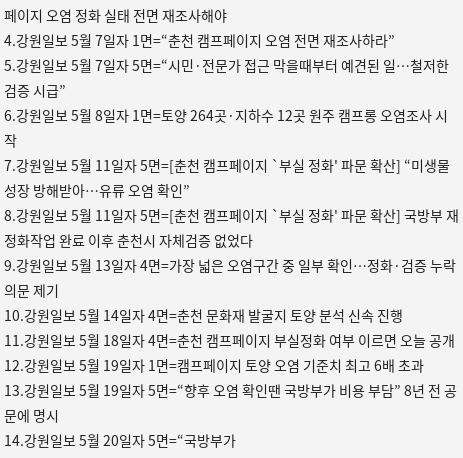페이지 오염 정화 실태 전면 재조사해야
4.강원일보 5월 7일자 1면=“춘천 캠프페이지 오염 전면 재조사하라”
5.강원일보 5월 7일자 5면=“시민·전문가 접근 막을때부터 예견된 일…철저한 검증 시급”
6.강원일보 5월 8일자 1면=토양 264곳·지하수 12곳 원주 캠프롱 오염조사 시작
7.강원일보 5월 11일자 5면=[춘천 캠프페이지 `부실 정화' 파문 확산] “미생물 성장 방해받아…유류 오염 확인”
8.강원일보 5월 11일자 5면=[춘천 캠프페이지 `부실 정화' 파문 확산] 국방부 재정화작업 완료 이후 춘천시 자체검증 없었다
9.강원일보 5월 13일자 4면=가장 넓은 오염구간 중 일부 확인…정화·검증 누락 의문 제기
10.강원일보 5월 14일자 4면=춘천 문화재 발굴지 토양 분석 신속 진행
11.강원일보 5월 18일자 4면=춘천 캠프페이지 부실정화 여부 이르면 오늘 공개
12.강원일보 5월 19일자 1면=캠프페이지 토양 오염 기준치 최고 6배 초과
13.강원일보 5월 19일자 5면=“향후 오염 확인땐 국방부가 비용 부담” 8년 전 공문에 명시
14.강원일보 5월 20일자 5면=“국방부가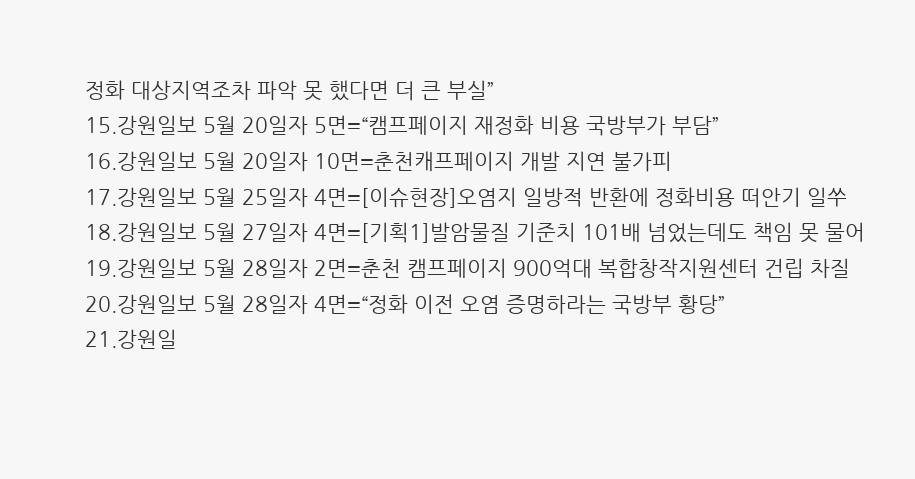정화 대상지역조차 파악 못 했다면 더 큰 부실”
15.강원일보 5월 20일자 5면=“캠프페이지 재정화 비용 국방부가 부담”
16.강원일보 5월 20일자 10면=춘천캐프페이지 개발 지연 불가피
17.강원일보 5월 25일자 4면=[이슈현장]오염지 일방적 반환에 정화비용 떠안기 일쑤
18.강원일보 5월 27일자 4면=[기획1]발암물질 기준치 101배 넘었는데도 책임 못 물어
19.강원일보 5월 28일자 2면=춘천 캠프페이지 900억대 복합창작지원센터 건립 차질
20.강원일보 5월 28일자 4면=“정화 이전 오염 증명하라는 국방부 황당”
21.강원일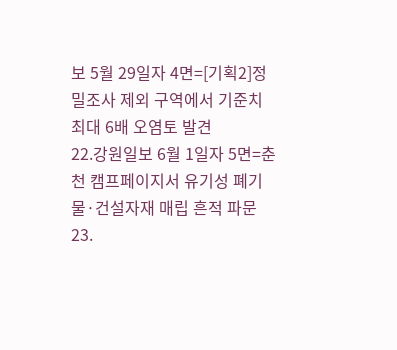보 5월 29일자 4면=[기획2]정밀조사 제외 구역에서 기준치 최대 6배 오염토 발견
22.강원일보 6월 1일자 5면=춘천 캠프페이지서 유기성 폐기물·건설자재 매립 흔적 파문
23.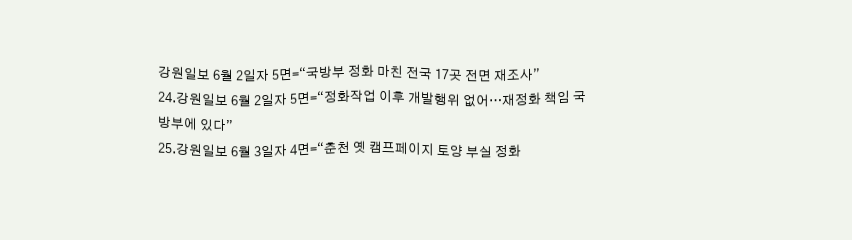강원일보 6월 2일자 5면=“국방부 정화 마친 전국 17곳 전면 재조사”
24.강원일보 6월 2일자 5면=“정화작업 이후 개발행위 없어…재정화 책임 국방부에 있다”
25.강원일보 6월 3일자 4면=“춘천 옛 캠프페이지 토양 부실 정화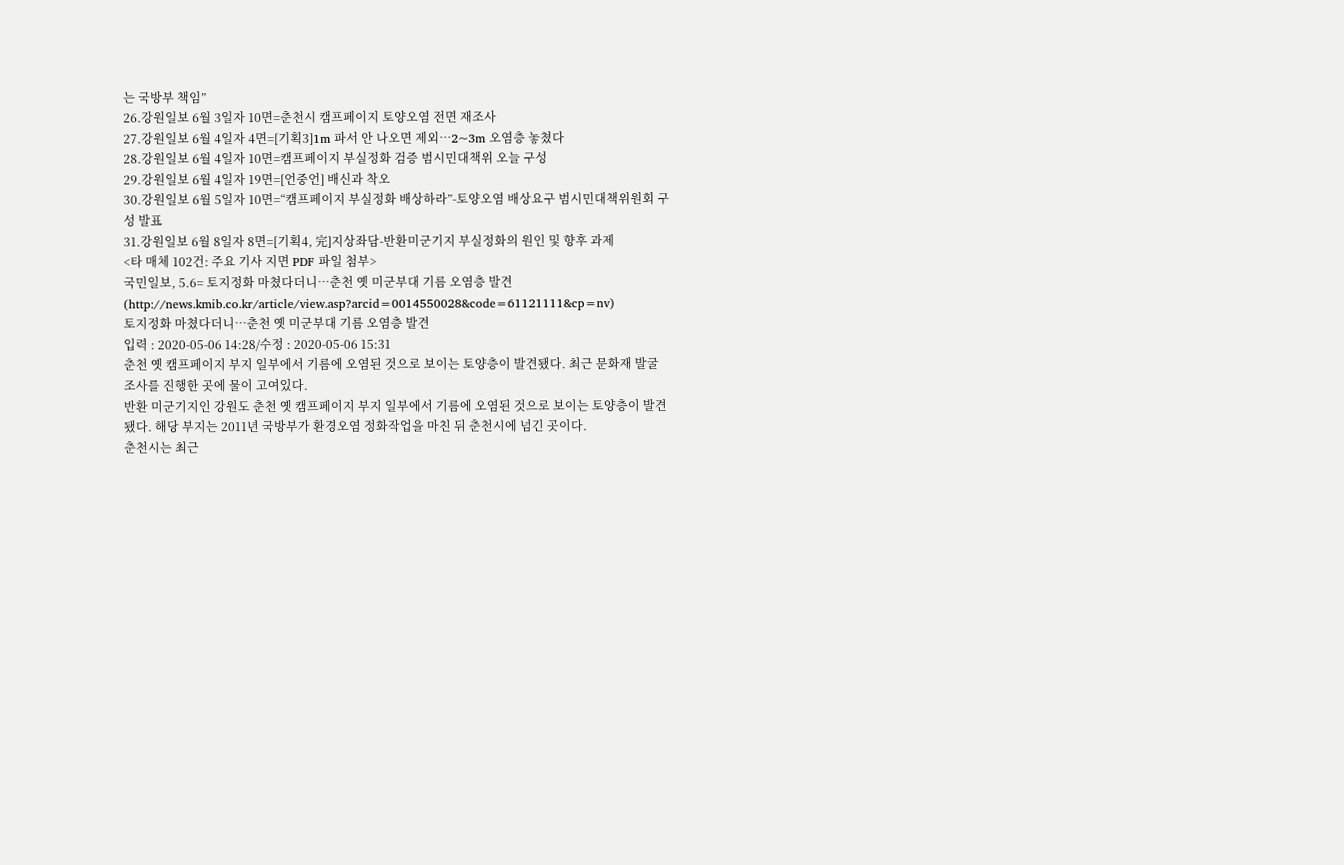는 국방부 책임”
26.강원일보 6월 3일자 10면=춘천시 캠프페이지 토양오염 전면 재조사
27.강원일보 6월 4일자 4면=[기획3]1m 파서 안 나오면 제외…2~3m 오염층 놓쳤다
28.강원일보 6월 4일자 10면=캠프페이지 부실정화 검증 범시민대책위 오늘 구성
29.강원일보 6월 4일자 19면=[언중언] 배신과 착오
30.강원일보 6월 5일자 10면=“캠프페이지 부실정화 배상하라”-토양오염 배상요구 범시민대책위원회 구성 발표
31.강원일보 6월 8일자 8면=[기획4, 完]지상좌담-반환미군기지 부실정화의 원인 및 향후 과제
<타 매체 102건: 주요 기사 지면 PDF 파일 첨부>
국민일보, 5.6= 토지정화 마쳤다더니…춘천 옛 미군부대 기름 오염층 발견
(http://news.kmib.co.kr/article/view.asp?arcid=0014550028&code=61121111&cp=nv)
토지정화 마쳤다더니…춘천 옛 미군부대 기름 오염층 발견
입력 : 2020-05-06 14:28/수정 : 2020-05-06 15:31
춘천 옛 캠프페이지 부지 일부에서 기름에 오염된 것으로 보이는 토양층이 발견됐다. 최근 문화재 발굴 조사를 진행한 곳에 물이 고여있다.
반환 미군기지인 강원도 춘천 옛 캠프페이지 부지 일부에서 기름에 오염된 것으로 보이는 토양층이 발견됐다. 해당 부지는 2011년 국방부가 환경오염 정화작업을 마친 뒤 춘천시에 넘긴 곳이다.
춘천시는 최근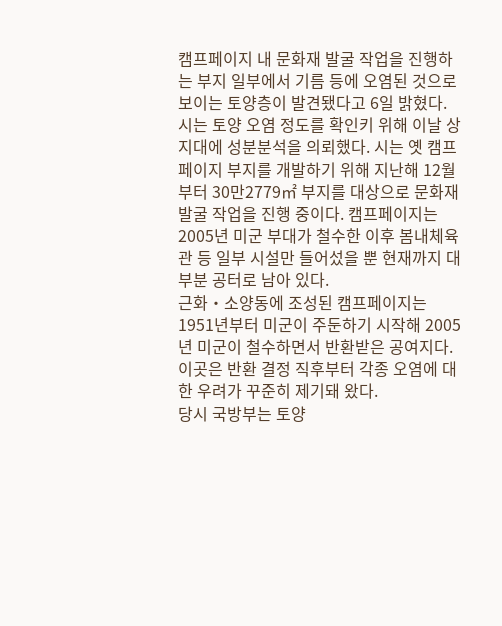캠프페이지 내 문화재 발굴 작업을 진행하는 부지 일부에서 기름 등에 오염된 것으로 보이는 토양층이 발견됐다고 6일 밝혔다. 시는 토양 오염 정도를 확인키 위해 이날 상지대에 성분분석을 의뢰했다. 시는 옛 캠프페이지 부지를 개발하기 위해 지난해 12월부터 30만2779㎡ 부지를 대상으로 문화재 발굴 작업을 진행 중이다. 캠프페이지는 2005년 미군 부대가 철수한 이후 봄내체육관 등 일부 시설만 들어섰을 뿐 현재까지 대부분 공터로 남아 있다.
근화‧소양동에 조성된 캠프페이지는 1951년부터 미군이 주둔하기 시작해 2005년 미군이 철수하면서 반환받은 공여지다. 이곳은 반환 결정 직후부터 각종 오염에 대한 우려가 꾸준히 제기돼 왔다.
당시 국방부는 토양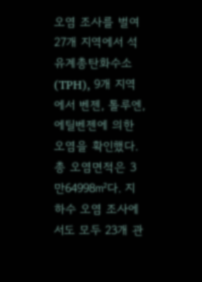오염 조사를 벌여 27개 지역에서 석유계총탄화수소(TPH), 9개 지역에서 벤젠, 톨루엔, 에틸벤젠에 의한 오염을 확인했다. 총 오염면적은 3만64998㎡다. 지하수 오염 조사에서도 모두 23개 관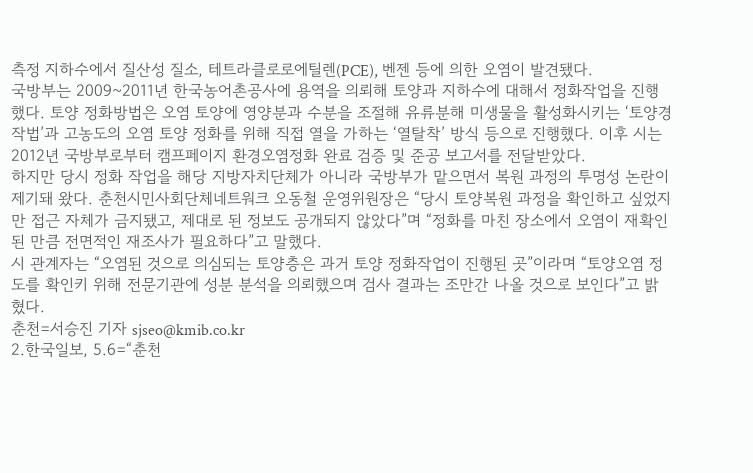측정 지하수에서 질산성 질소, 테트라클로로에틸렌(PCE), 벤젠 등에 의한 오염이 발견됐다.
국방부는 2009~2011년 한국농어촌공사에 용역을 의뢰해 토양과 지하수에 대해서 정화작업을 진행했다. 토양 정화방법은 오염 토양에 영양분과 수분을 조절해 유류분해 미생물을 활성화시키는 ‘토양경작법’과 고농도의 오염 토양 정화를 위해 직접 열을 가하는 ‘열탈착’ 방식 등으로 진행했다. 이후 시는 2012년 국방부로부터 캠프페이지 환경오염정화 완료 검증 및 준공 보고서를 전달받았다.
하지만 당시 정화 작업을 해당 지방자치단체가 아니라 국방부가 맡으면서 복원 과정의 투명성 논란이 제기돼 왔다. 춘천시민사회단체네트워크 오동철 운영위원장은 “당시 토양복원 과정을 확인하고 싶었지만 접근 자체가 금지됐고, 제대로 된 정보도 공개되지 않았다”며 “정화를 마친 장소에서 오염이 재확인된 만큼 전면적인 재조사가 필요하다”고 말했다.
시 관계자는 “오염된 것으로 의심되는 토양층은 과거 토양 정화작업이 진행된 곳”이라며 “토양오염 정도를 확인키 위해 전문기관에 성분 분석을 의뢰했으며 검사 결과는 조만간 나올 것으로 보인다”고 밝혔다.
춘천=서승진 기자 sjseo@kmib.co.kr
2.한국일보, 5.6=“춘천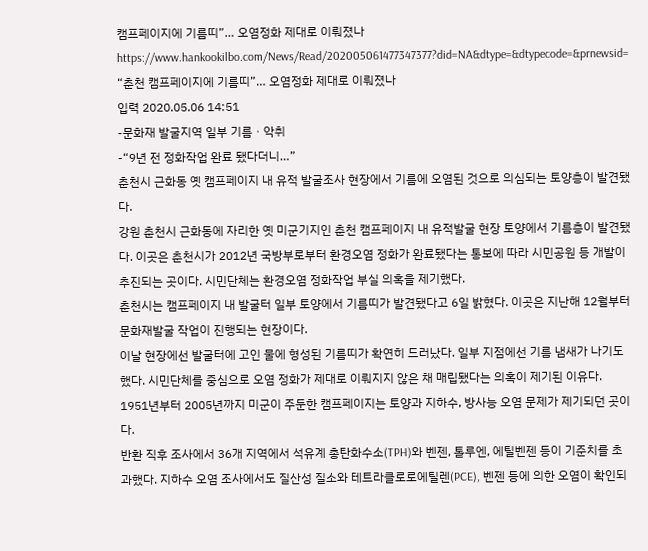캠프페이지에 기름띠”… 오염정화 제대로 이뤄졌나
https://www.hankookilbo.com/News/Read/202005061477347377?did=NA&dtype=&dtypecode=&prnewsid=
“춘천 캠프페이지에 기름띠”… 오염정화 제대로 이뤄졌나
입력 2020.05.06 14:51
-문화재 발굴지역 일부 기름ㆍ악취
-“9년 전 정화작업 완료 됐다더니…”
춘천시 근화동 옛 캠프페이지 내 유적 발굴조사 현장에서 기름에 오염된 것으로 의심되는 토양층이 발견됐다.
강원 춘천시 근화동에 자리한 옛 미군기지인 춘천 캠프페이지 내 유적발굴 현장 토양에서 기름층이 발견됐다. 이곳은 춘천시가 2012년 국방부로부터 환경오염 정화가 완료됐다는 통보에 따라 시민공원 등 개발이 추진되는 곳이다. 시민단체는 환경오염 정화작업 부실 의혹을 제기했다.
춘천시는 캠프페이지 내 발굴터 일부 토양에서 기름띠가 발견됐다고 6일 밝혔다. 이곳은 지난해 12월부터 문화재발굴 작업이 진행되는 현장이다.
이날 현장에선 발굴터에 고인 물에 형성된 기름띠가 확연히 드러났다. 일부 지점에선 기름 냄새가 나기도 했다. 시민단체를 중심으로 오염 정화가 제대로 이뤄지지 않은 채 매립됐다는 의혹이 제기된 이유다.
1951년부터 2005년까지 미군이 주둔한 캠프페이지는 토양과 지하수, 방사능 오염 문제가 제기되던 곳이다.
반환 직후 조사에서 36개 지역에서 석유계 총탄화수소(TPH)와 벤젠, 톨루엔, 에틸벤젠 등이 기준치를 초과했다. 지하수 오염 조사에서도 질산성 질소와 테트라클로로에틸렌(PCE), 벤젠 등에 의한 오염이 확인되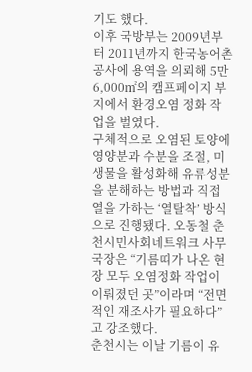기도 했다.
이후 국방부는 2009년부터 2011년까지 한국농어촌공사에 용역을 의뢰해 5만6,000㎡의 캠프페이지 부지에서 환경오염 정화 작업을 벌였다.
구체적으로 오염된 토양에 영양분과 수분을 조절, 미생물을 활성화해 유류성분을 분해하는 방법과 직접 열을 가하는 ‘열탈착’ 방식으로 진행됐다. 오동철 춘천시민사회네트워크 사무국장은 “기름띠가 나온 현장 모두 오염정화 작업이 이뤄졌던 곳”이라며 “전면적인 재조사가 필요하다”고 강조했다.
춘천시는 이날 기름이 유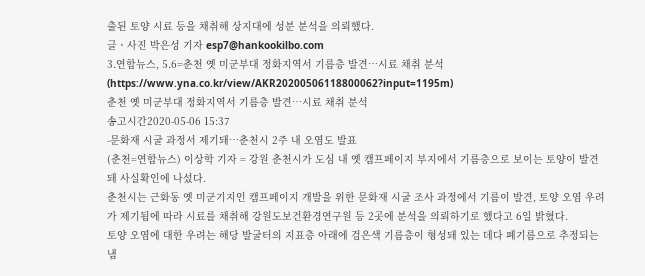출된 토양 시료 등을 채취해 상지대에 성분 분석을 의뢰했다.
글ㆍ사진 박은성 기자 esp7@hankookilbo.com
3.연합뉴스, 5.6=춘천 옛 미군부대 정화지역서 기름층 발견…시료 채취 분석
(https://www.yna.co.kr/view/AKR20200506118800062?input=1195m)
춘천 옛 미군부대 정화지역서 기름층 발견…시료 채취 분석
송고시간2020-05-06 15:37
-문화재 시굴 과정서 제기돼…춘천시 2주 내 오염도 발표
(춘천=연합뉴스) 이상학 기자 = 강원 춘천시가 도심 내 옛 캠프페이지 부지에서 기름층으로 보이는 토양이 발견돼 사실확인에 나섰다.
춘천시는 근화동 옛 미군기지인 캠프페이지 개발을 위한 문화재 시굴 조사 과정에서 기름이 발견, 토양 오염 우려가 제기됨에 따라 시료를 채취해 강원도보건환경연구원 등 2곳에 분석을 의뢰하기로 했다고 6일 밝혔다.
토양 오염에 대한 우려는 해당 발굴터의 지표층 아래에 검은색 기름층이 형성돼 있는 데다 폐기름으로 추정되는 냄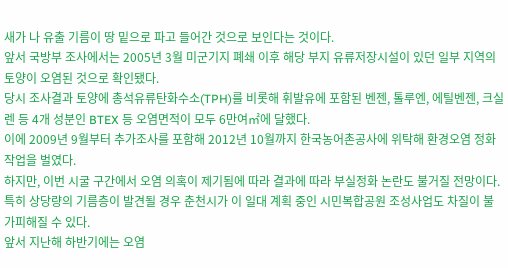새가 나 유출 기름이 땅 밑으로 파고 들어간 것으로 보인다는 것이다.
앞서 국방부 조사에서는 2005년 3월 미군기지 폐쇄 이후 해당 부지 유류저장시설이 있던 일부 지역의 토양이 오염된 것으로 확인됐다.
당시 조사결과 토양에 총석유류탄화수소(TPH)를 비롯해 휘발유에 포함된 벤젠, 톨루엔, 에틸벤젠, 크실렌 등 4개 성분인 BTEX 등 오염면적이 모두 6만여㎡에 달했다.
이에 2009년 9월부터 추가조사를 포함해 2012년 10월까지 한국농어촌공사에 위탁해 환경오염 정화작업을 벌였다.
하지만, 이번 시굴 구간에서 오염 의혹이 제기됨에 따라 결과에 따라 부실정화 논란도 불거질 전망이다.
특히 상당량의 기름층이 발견될 경우 춘천시가 이 일대 계획 중인 시민복합공원 조성사업도 차질이 불가피해질 수 있다.
앞서 지난해 하반기에는 오염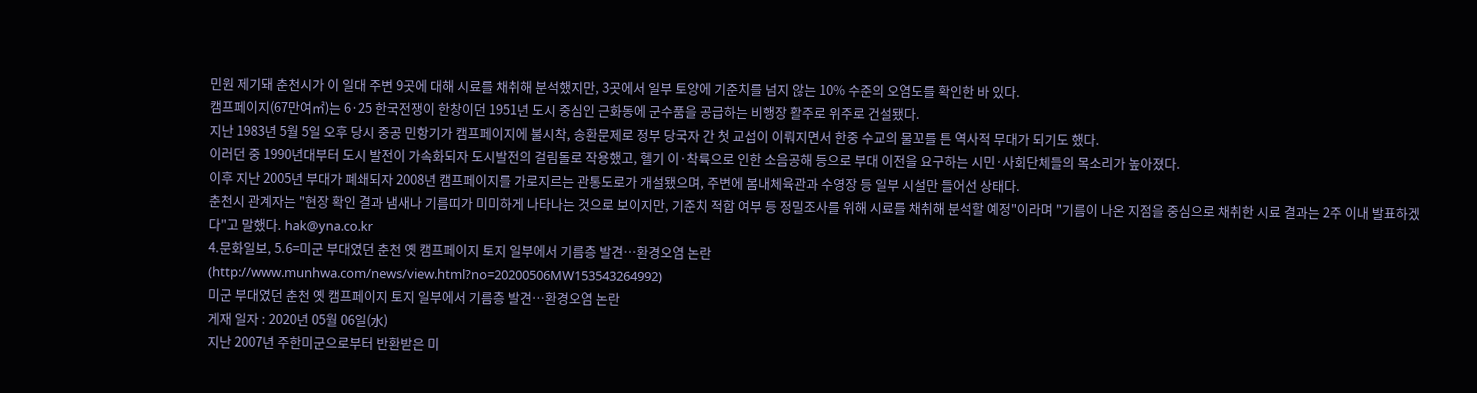민원 제기돼 춘천시가 이 일대 주변 9곳에 대해 시료를 채취해 분석했지만, 3곳에서 일부 토양에 기준치를 넘지 않는 10% 수준의 오염도를 확인한 바 있다.
캠프페이지(67만여㎡)는 6·25 한국전쟁이 한창이던 1951년 도시 중심인 근화동에 군수품을 공급하는 비행장 활주로 위주로 건설됐다.
지난 1983년 5월 5일 오후 당시 중공 민항기가 캠프페이지에 불시착, 송환문제로 정부 당국자 간 첫 교섭이 이뤄지면서 한중 수교의 물꼬를 튼 역사적 무대가 되기도 했다.
이러던 중 1990년대부터 도시 발전이 가속화되자 도시발전의 걸림돌로 작용했고, 헬기 이·착륙으로 인한 소음공해 등으로 부대 이전을 요구하는 시민·사회단체들의 목소리가 높아졌다.
이후 지난 2005년 부대가 폐쇄되자 2008년 캠프페이지를 가로지르는 관통도로가 개설됐으며, 주변에 봄내체육관과 수영장 등 일부 시설만 들어선 상태다.
춘천시 관계자는 "현장 확인 결과 냄새나 기름띠가 미미하게 나타나는 것으로 보이지만, 기준치 적합 여부 등 정밀조사를 위해 시료를 채취해 분석할 예정"이라며 "기름이 나온 지점을 중심으로 채취한 시료 결과는 2주 이내 발표하겠다"고 말했다. hak@yna.co.kr
4.문화일보, 5.6=미군 부대였던 춘천 옛 캠프페이지 토지 일부에서 기름층 발견…환경오염 논란
(http://www.munhwa.com/news/view.html?no=20200506MW153543264992)
미군 부대였던 춘천 옛 캠프페이지 토지 일부에서 기름층 발견…환경오염 논란
게재 일자 : 2020년 05월 06일(水)
지난 2007년 주한미군으로부터 반환받은 미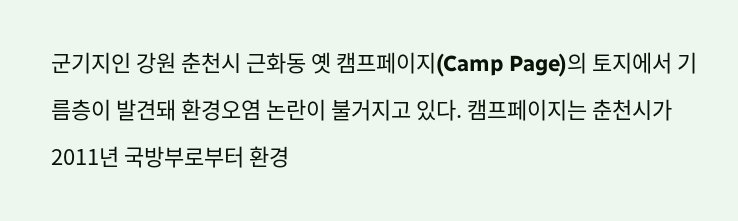군기지인 강원 춘천시 근화동 옛 캠프페이지(Camp Page)의 토지에서 기름층이 발견돼 환경오염 논란이 불거지고 있다. 캠프페이지는 춘천시가 2011년 국방부로부터 환경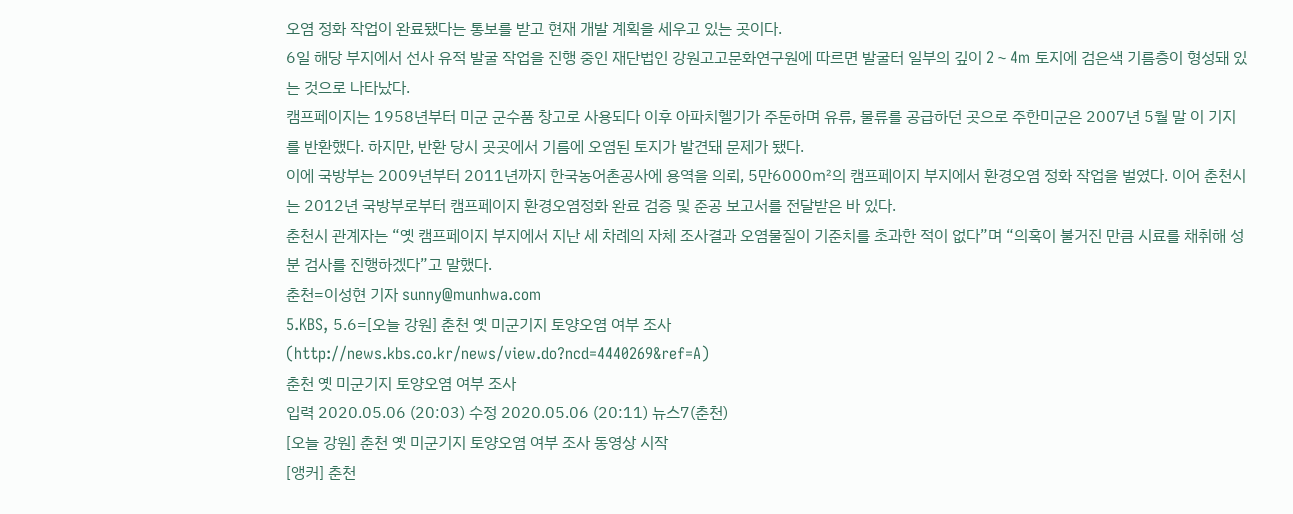오염 정화 작업이 완료됐다는 통보를 받고 현재 개발 계획을 세우고 있는 곳이다.
6일 해당 부지에서 선사 유적 발굴 작업을 진행 중인 재단법인 강원고고문화연구원에 따르면 발굴터 일부의 깊이 2∼4m 토지에 검은색 기름층이 형성돼 있는 것으로 나타났다.
캠프페이지는 1958년부터 미군 군수품 창고로 사용되다 이후 아파치헬기가 주둔하며 유류, 물류를 공급하던 곳으로 주한미군은 2007년 5월 말 이 기지를 반환했다. 하지만, 반환 당시 곳곳에서 기름에 오염된 토지가 발견돼 문제가 됐다.
이에 국방부는 2009년부터 2011년까지 한국농어촌공사에 용역을 의뢰, 5만6000㎡의 캠프페이지 부지에서 환경오염 정화 작업을 벌였다. 이어 춘천시는 2012년 국방부로부터 캠프페이지 환경오염정화 완료 검증 및 준공 보고서를 전달받은 바 있다.
춘천시 관계자는 “옛 캠프페이지 부지에서 지난 세 차례의 자체 조사결과 오염물질이 기준치를 초과한 적이 없다”며 “의혹이 불거진 만큼 시료를 채취해 성분 검사를 진행하겠다”고 말했다.
춘천=이성현 기자 sunny@munhwa.com
5.KBS, 5.6=[오늘 강원] 춘천 옛 미군기지 토양오염 여부 조사
(http://news.kbs.co.kr/news/view.do?ncd=4440269&ref=A)
춘천 옛 미군기지 토양오염 여부 조사
입력 2020.05.06 (20:03) 수정 2020.05.06 (20:11) 뉴스7(춘천)
[오늘 강원] 춘천 옛 미군기지 토양오염 여부 조사 동영상 시작
[앵커] 춘천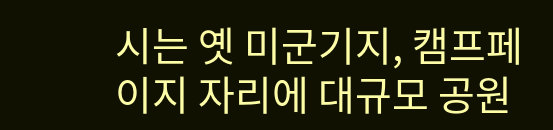시는 옛 미군기지, 캠프페이지 자리에 대규모 공원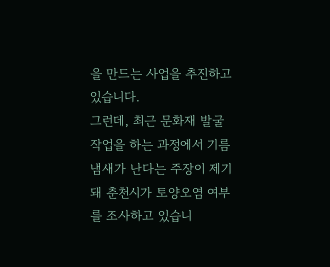을 만드는 사업을 추진하고 있습니다.
그런데, 최근 문화재 발굴 작업을 하는 과정에서 기름 냄새가 난다는 주장이 제기돼 춘천시가 토양오염 여부를 조사하고 있습니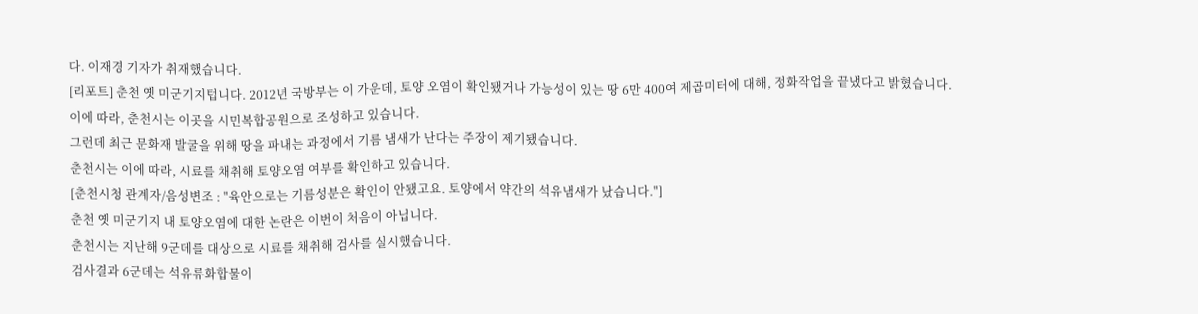다. 이재경 기자가 취재했습니다.
[리포트] 춘천 옛 미군기지텁니다. 2012년 국방부는 이 가운데, 토양 오염이 확인됐거나 가능성이 있는 땅 6만 400여 제곱미터에 대해, 정화작업을 끝냈다고 밝혔습니다.
이에 따라, 춘천시는 이곳을 시민복합공원으로 조성하고 있습니다.
그런데 최근 문화재 발굴을 위해 땅을 파내는 과정에서 기름 냄새가 난다는 주장이 제기됐습니다.
춘천시는 이에 따라, 시료를 채취해 토양오염 여부를 확인하고 있습니다.
[춘천시청 관계자/음성변조 : "육안으로는 기름성분은 확인이 안됐고요. 토양에서 약간의 석유냄새가 났습니다."]
춘천 옛 미군기지 내 토양오염에 대한 논란은 이번이 처음이 아닙니다.
춘천시는 지난해 9군데를 대상으로 시료를 채취해 검사를 실시했습니다.
검사결과 6군데는 석유류화합물이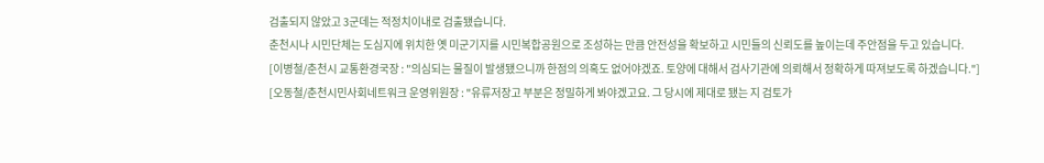검출되지 않았고 3군데는 적정치이내로 검출됐습니다.
춘천시나 시민단체는 도심지에 위치한 옛 미군기지를 시민복합공원으로 조성하는 만큼 안전성을 확보하고 시민들의 신뢰도를 높이는데 주안점을 두고 있습니다.
[이병철/춘천시 교통환경국장 : "의심되는 물질이 발생됐으니까 한점의 의혹도 없어야겠죠. 토양에 대해서 검사기관에 의뢰해서 정확하게 따져보도록 하겠습니다."]
[오동철/춘천시민사회네트워크 운영위원장 : "유류저장고 부분은 정밀하게 봐야겠고요. 그 당시에 제대로 됐는 지 검토가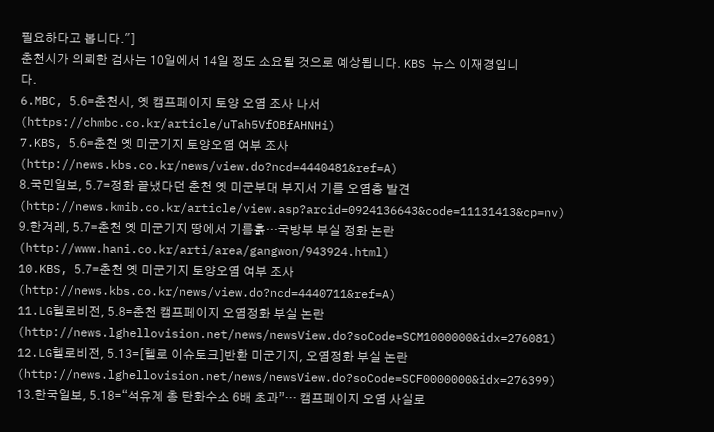필요하다고 봅니다."]
춘천시가 의뢰한 검사는 10일에서 14일 정도 소요될 것으로 예상됩니다. KBS 뉴스 이재경입니다.
6.MBC, 5.6=춘천시, 옛 캠프페이지 토양 오염 조사 나서
(https://chmbc.co.kr/article/uTah5VfOBfAHNHi)
7.KBS, 5.6=춘천 옛 미군기지 토양오염 여부 조사
(http://news.kbs.co.kr/news/view.do?ncd=4440481&ref=A)
8.국민일보, 5.7=정화 끝냈다던 춘천 옛 미군부대 부지서 기름 오염층 발견
(http://news.kmib.co.kr/article/view.asp?arcid=0924136643&code=11131413&cp=nv)
9.한겨레, 5.7=춘천 옛 미군기지 땅에서 기름흙…국방부 부실 정화 논란
(http://www.hani.co.kr/arti/area/gangwon/943924.html)
10.KBS, 5.7=춘천 옛 미군기지 토양오염 여부 조사
(http://news.kbs.co.kr/news/view.do?ncd=4440711&ref=A)
11.LG헬로비전, 5.8=춘천 캠프페이지 오염정화 부실 논란
(http://news.lghellovision.net/news/newsView.do?soCode=SCM1000000&idx=276081)
12.LG헬로비전, 5.13=[헬로 이슈토크]반환 미군기지, 오염정화 부실 논란
(http://news.lghellovision.net/news/newsView.do?soCode=SCF0000000&idx=276399)
13.한국일보, 5.18=“석유계 총 탄화수소 6배 초과”… 캠프페이지 오염 사실로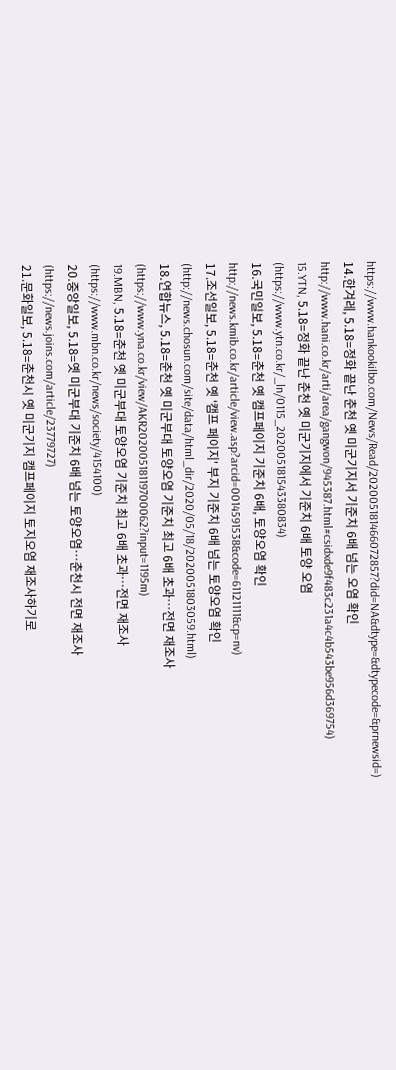https://www.hankookilbo.com/News/Read/202005181466072857?did=NA&dtype=&dtypecode=&prnewsid=)
14.한겨레, 5.18=정화 끝난 춘천 옛 미군기지서 기준치 6배 넘는 오염 확인
http://www.hani.co.kr/arti/area/gangwon/945387.html#csidxde9f483c231a4c4b543be956d369754)
15.YTN, 5.18=정화 끝난 춘천 옛 미군기지에서 기준치 6배 토양 오염
(https://www.ytn.co.kr/_ln/0115_202005181543380834)
16.국민일보, 5.18=춘천 옛 캠프페이지 기준치 6배, 토양오염 확인
http://news.kmib.co.kr/article/view.asp?arcid=0014591538&code=61121111&cp=nv)
17.조선일보, 5.18=춘천 옛 '캠프 페이지' 부지 기준치 6배 넘는 토양오염 확인
(http://news.chosun.com/site/data/html_dir/2020/05/18/2020051803059.html)
18.연합뉴스, 5.18=춘천 옛 미군부대 토양오염 기준치 최고 6배 초과…전면 재조사
(https://www.yna.co.kr/view/AKR20200518119700062?input=1195m)
19.MBN, 5.18=춘천 옛 미군부대 토양오염 기준치 최고 6배 초과…전면 재조사
(https://www.mbn.co.kr/news/society/4154100)
20.중앙일보, 5.18=옛 미군부대 기준치 6배 넘는 토양오염…춘천시 전면 재조사
(https://news.joins.com/article/23779727)
21.문화일보, 5.18=춘천시 옛 미군기지 캠프페이지 토지오염 재조사하기로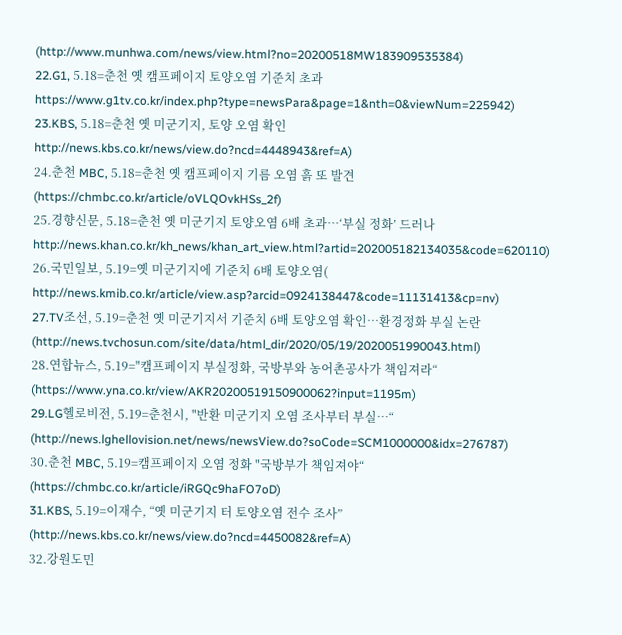(http://www.munhwa.com/news/view.html?no=20200518MW183909535384)
22.G1, 5.18=춘천 옛 캠프페이지 토양오염 기준치 초과
https://www.g1tv.co.kr/index.php?type=newsPara&page=1&nth=0&viewNum=225942)
23.KBS, 5.18=춘천 옛 미군기지, 토양 오염 확인
http://news.kbs.co.kr/news/view.do?ncd=4448943&ref=A)
24.춘천 MBC, 5.18=춘천 옛 캠프페이지 기름 오염 흙 또 발견
(https://chmbc.co.kr/article/oVLQOvkHSs_2f)
25.경향신문, 5.18=춘천 옛 미군기지 토양오염 6배 초과…‘부실 정화’ 드러나
http://news.khan.co.kr/kh_news/khan_art_view.html?artid=202005182134035&code=620110)
26.국민일보, 5.19=옛 미군기지에 기준치 6배 토양오염(
http://news.kmib.co.kr/article/view.asp?arcid=0924138447&code=11131413&cp=nv)
27.TV조선, 5.19=춘천 옛 미군기지서 기준치 6배 토양오염 확인…환경정화 부실 논란
(http://news.tvchosun.com/site/data/html_dir/2020/05/19/2020051990043.html)
28.연합뉴스, 5.19="캠프페이지 부실정화, 국방부와 농어촌공사가 책임져라“
(https://www.yna.co.kr/view/AKR20200519150900062?input=1195m)
29.LG헬로비전, 5.19=춘천시, "반환 미군기지 오염 조사부터 부실…“
(http://news.lghellovision.net/news/newsView.do?soCode=SCM1000000&idx=276787)
30.춘천 MBC, 5.19=캠프페이지 오염 정화 "국방부가 책임져야“
(https://chmbc.co.kr/article/iRGQc9haFO7oD)
31.KBS, 5.19=이재수, “옛 미군기지 터 토양오염 전수 조사”
(http://news.kbs.co.kr/news/view.do?ncd=4450082&ref=A)
32.강원도민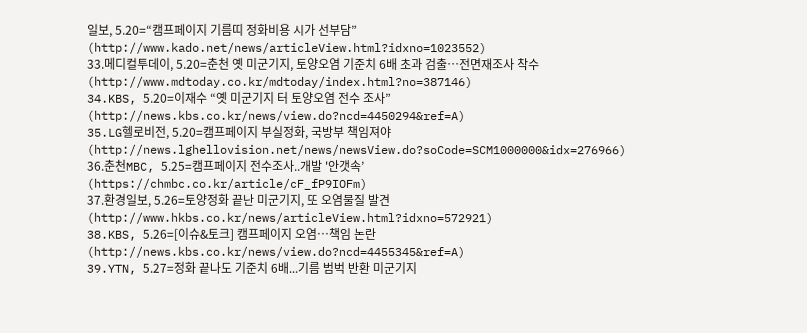일보, 5.20=“캠프페이지 기름띠 정화비용 시가 선부담”
(http://www.kado.net/news/articleView.html?idxno=1023552)
33.메디컬투데이, 5.20=춘천 옛 미군기지, 토양오염 기준치 6배 초과 검출…전면재조사 착수
(http://www.mdtoday.co.kr/mdtoday/index.html?no=387146)
34.KBS, 5.20=이재수 “옛 미군기지 터 토양오염 전수 조사”
(http://news.kbs.co.kr/news/view.do?ncd=4450294&ref=A)
35.LG헬로비전, 5.20=캠프페이지 부실정화, 국방부 책임져야
(http://news.lghellovision.net/news/newsView.do?soCode=SCM1000000&idx=276966)
36.춘천MBC, 5.25=캠프페이지 전수조사..개발 '안갯속’
(https://chmbc.co.kr/article/cF_fP9IOFm)
37.환경일보, 5.26=토양정화 끝난 미군기지, 또 오염물질 발견
(http://www.hkbs.co.kr/news/articleView.html?idxno=572921)
38.KBS, 5.26=[이슈&토크] 캠프페이지 오염…책임 논란
(http://news.kbs.co.kr/news/view.do?ncd=4455345&ref=A)
39.YTN, 5.27=정화 끝나도 기준치 6배...기름 범벅 반환 미군기지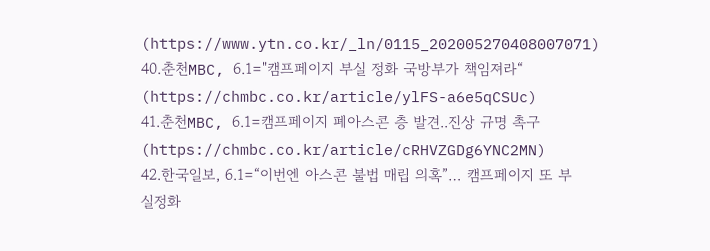(https://www.ytn.co.kr/_ln/0115_202005270408007071)
40.춘천MBC, 6.1="캠프페이지 부실 정화 국방부가 책임져라“
(https://chmbc.co.kr/article/ylFS-a6e5qCSUc)
41.춘천MBC, 6.1=캠프페이지 폐아스콘 층 발견..진상 규명 촉구
(https://chmbc.co.kr/article/cRHVZGDg6YNC2MN)
42.한국일보, 6.1=“이번엔 아스콘 불법 매립 의혹”… 캠프페이지 또 부실정화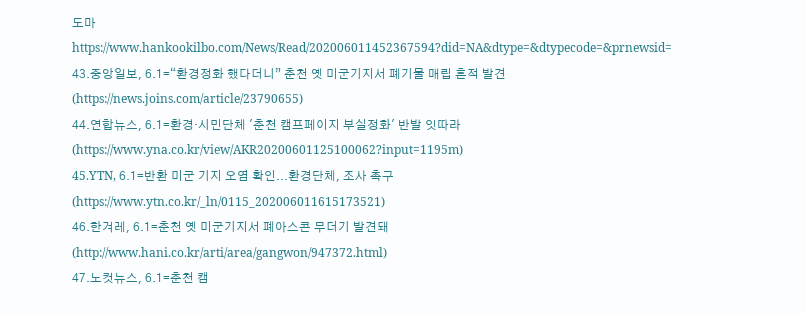도마
https://www.hankookilbo.com/News/Read/202006011452367594?did=NA&dtype=&dtypecode=&prnewsid=
43.중앙일보, 6.1=“환경정화 했다더니” 춘천 옛 미군기지서 폐기물 매립 흔적 발견
(https://news.joins.com/article/23790655)
44.연합뉴스, 6.1=환경·시민단체 '춘천 캠프페이지 부실정화' 반발 잇따라
(https://www.yna.co.kr/view/AKR20200601125100062?input=1195m)
45.YTN, 6.1=반환 미군 기지 오염 확인...환경단체, 조사 촉구
(https://www.ytn.co.kr/_ln/0115_202006011615173521)
46.한겨레, 6.1=춘천 옛 미군기지서 폐아스콘 무더기 발견돼
(http://www.hani.co.kr/arti/area/gangwon/947372.html)
47.노컷뉴스, 6.1=춘천 캠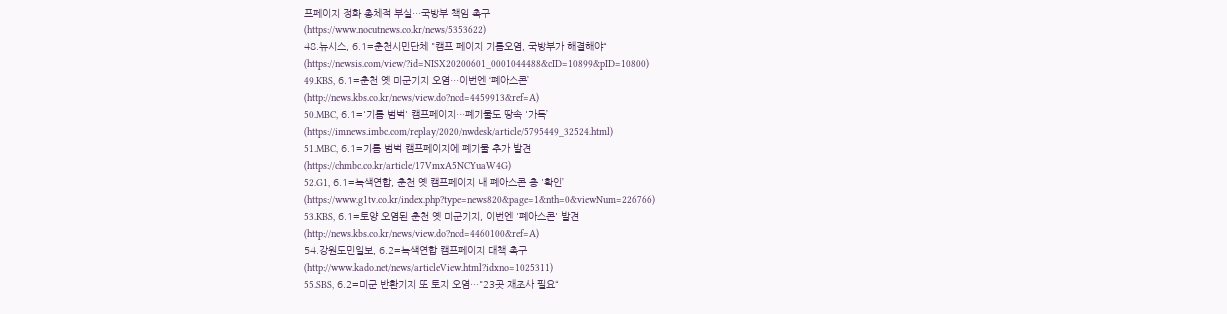프페이지 정화 총체적 부실…국방부 책임 촉구
(https://www.nocutnews.co.kr/news/5353622)
48.뉴시스, 6.1=춘천시민단체 "캠프 페이지 기름오염, 국방부가 해결해야“
(https://newsis.com/view/?id=NISX20200601_0001044488&cID=10899&pID=10800)
49.KBS, 6.1=춘천 옛 미군기지 오염…이번엔 ‘폐아스콘’
(http://news.kbs.co.kr/news/view.do?ncd=4459913&ref=A)
50.MBC, 6.1='기름 범벅' 캠프페이지…폐기물도 땅속 '가득’
(https://imnews.imbc.com/replay/2020/nwdesk/article/5795449_32524.html)
51.MBC, 6.1=기름 범벅 캠프페이지에 폐기물 추가 발견
(https://chmbc.co.kr/article/17VmxA5NCYuaW4G)
52.G1, 6.1=녹색연합, 춘천 옛 캠프페이지 내 폐아스콘 층 '확인’
(https://www.g1tv.co.kr/index.php?type=news820&page=1&nth=0&viewNum=226766)
53.KBS, 6.1=토양 오염된 춘천 옛 미군기지, 이번엔 '폐아스콘' 발견
(http://news.kbs.co.kr/news/view.do?ncd=4460100&ref=A)
54.강원도민일보, 6.2=녹색연합 캠프페이지 대책 촉구
(http://www.kado.net/news/articleView.html?idxno=1025311)
55.SBS, 6.2=미군 반환기지 또 토지 오염…"23곳 재조사 필요“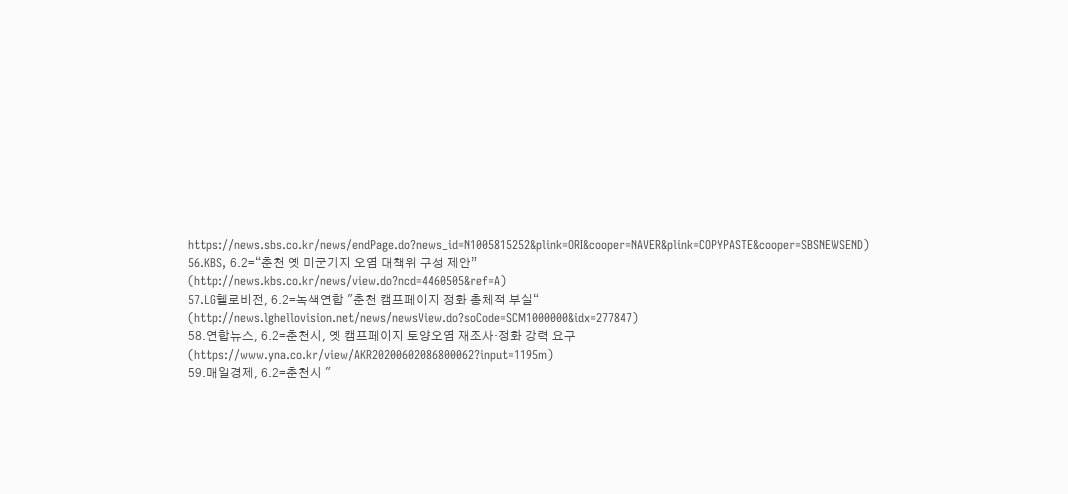https://news.sbs.co.kr/news/endPage.do?news_id=N1005815252&plink=ORI&cooper=NAVER&plink=COPYPASTE&cooper=SBSNEWSEND)
56.KBS, 6.2=“춘천 옛 미군기지 오염 대책위 구성 제안”
(http://news.kbs.co.kr/news/view.do?ncd=4460505&ref=A)
57.LG헬로비전, 6.2=녹색연합 "춘천 캠프페이지 정화 총체적 부실“
(http://news.lghellovision.net/news/newsView.do?soCode=SCM1000000&idx=277847)
58.연합뉴스, 6.2=춘천시, 옛 캠프페이지 토양오염 재조사·정화 강력 요구
(https://www.yna.co.kr/view/AKR20200602086800062?input=1195m)
59.매일경제, 6.2=춘천시 "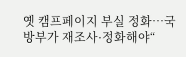옛 캠프페이지 부실 정화…국방부가 재조사·정화해야“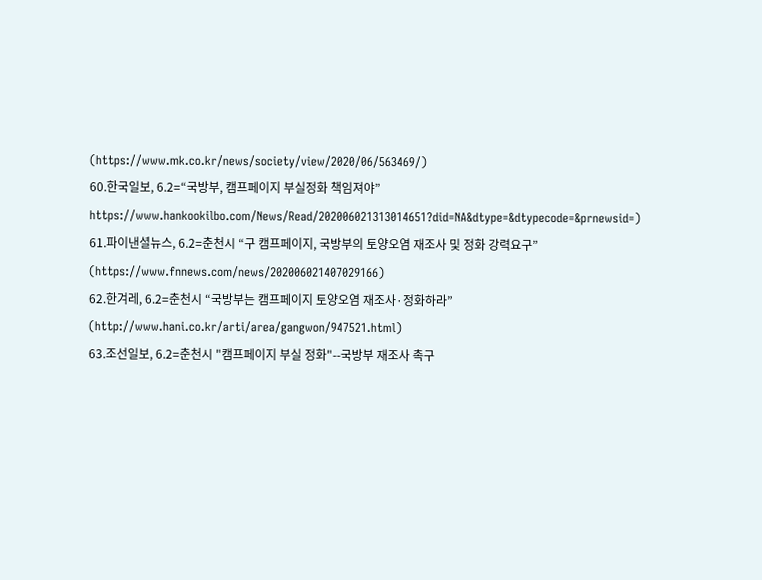(https://www.mk.co.kr/news/society/view/2020/06/563469/)
60.한국일보, 6.2=“국방부, 캠프페이지 부실정화 책임져야”
https://www.hankookilbo.com/News/Read/202006021313014651?did=NA&dtype=&dtypecode=&prnewsid=)
61.파이낸셜뉴스, 6.2=춘천시 “구 캠프페이지, 국방부의 토양오염 재조사 및 정화 강력요구”
(https://www.fnnews.com/news/202006021407029166)
62.한겨레, 6.2=춘천시 “국방부는 캠프페이지 토양오염 재조사·정화하라”
(http://www.hani.co.kr/arti/area/gangwon/947521.html)
63.조선일보, 6.2=춘천시 "캠프페이지 부실 정화"--국방부 재조사 촉구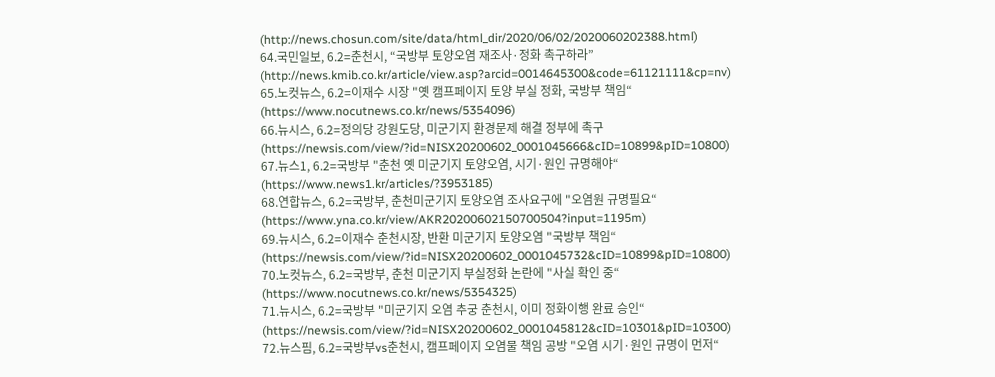(http://news.chosun.com/site/data/html_dir/2020/06/02/2020060202388.html)
64.국민일보, 6.2=춘천시, “국방부 토양오염 재조사·정화 촉구하라”
(http://news.kmib.co.kr/article/view.asp?arcid=0014645300&code=61121111&cp=nv)
65.노컷뉴스, 6.2=이재수 시장 "옛 캠프페이지 토양 부실 정화, 국방부 책임“
(https://www.nocutnews.co.kr/news/5354096)
66.뉴시스, 6.2=정의당 강원도당, 미군기지 환경문제 해결 정부에 촉구
(https://newsis.com/view/?id=NISX20200602_0001045666&cID=10899&pID=10800)
67.뉴스1, 6.2=국방부 "춘천 옛 미군기지 토양오염, 시기·원인 규명해야“
(https://www.news1.kr/articles/?3953185)
68.연합뉴스, 6.2=국방부, 춘천미군기지 토양오염 조사요구에 "오염원 규명필요“
(https://www.yna.co.kr/view/AKR20200602150700504?input=1195m)
69.뉴시스, 6.2=이재수 춘천시장, 반환 미군기지 토양오염 "국방부 책임“
(https://newsis.com/view/?id=NISX20200602_0001045732&cID=10899&pID=10800)
70.노컷뉴스, 6.2=국방부, 춘천 미군기지 부실정화 논란에 "사실 확인 중“
(https://www.nocutnews.co.kr/news/5354325)
71.뉴시스, 6.2=국방부 "미군기지 오염 추궁 춘천시, 이미 정화이행 완료 승인“
(https://newsis.com/view/?id=NISX20200602_0001045812&cID=10301&pID=10300)
72.뉴스핌, 6.2=국방부vs춘천시, 캠프페이지 오염물 책임 공방 "오염 시기·원인 규명이 먼저“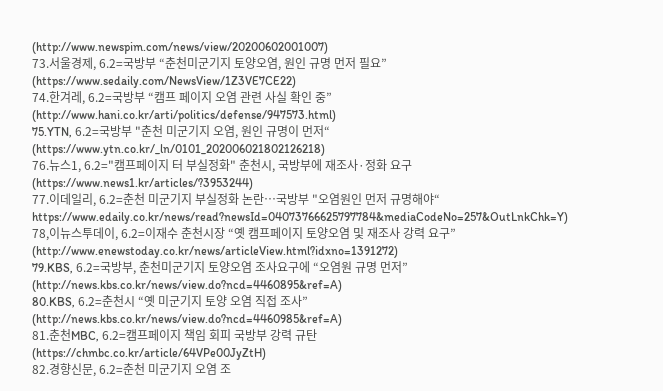(http://www.newspim.com/news/view/20200602001007)
73.서울경제, 6.2=국방부 “춘천미군기지 토양오염, 원인 규명 먼저 필요”
(https://www.sedaily.com/NewsView/1Z3VE7CE22)
74.한겨레, 6.2=국방부 “캠프 페이지 오염 관련 사실 확인 중”
(http://www.hani.co.kr/arti/politics/defense/947573.html)
75.YTN, 6.2=국방부 "춘천 미군기지 오염, 원인 규명이 먼저“
(https://www.ytn.co.kr/_ln/0101_202006021802126218)
76.뉴스1, 6.2="캠프페이지 터 부실정화" 춘천시, 국방부에 재조사·정화 요구
(https://www.news1.kr/articles/?3953244)
77.이데일리, 6.2=춘천 미군기지 부실정화 논란…국방부 "오염원인 먼저 규명해야“
https://www.edaily.co.kr/news/read?newsId=04073766625797784&mediaCodeNo=257&OutLnkChk=Y)
78,이뉴스투데이, 6.2=이재수 춘천시장 “옛 캠프페이지 토양오염 및 재조사 강력 요구”
(http://www.enewstoday.co.kr/news/articleView.html?idxno=1391272)
79.KBS, 6.2=국방부, 춘천미군기지 토양오염 조사요구에 “오염원 규명 먼저”
(http://news.kbs.co.kr/news/view.do?ncd=4460895&ref=A)
80.KBS, 6.2=춘천시 “옛 미군기지 토양 오염 직접 조사”
(http://news.kbs.co.kr/news/view.do?ncd=4460985&ref=A)
81.춘천MBC, 6.2=캠프페이지 책임 회피 국방부 강력 규탄
(https://chmbc.co.kr/article/64VPe00JyZtH)
82.경향신문, 6.2=춘천 미군기지 오염 조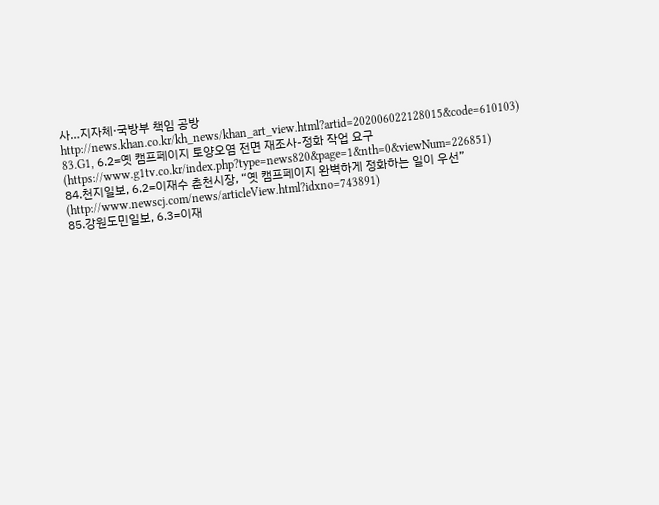사…지자체·국방부 책임 공방
http://news.khan.co.kr/kh_news/khan_art_view.html?artid=202006022128015&code=610103)
83.G1, 6.2=옛 캠프페이지 토양오염 전면 재조사-정화 작업 요구
(https://www.g1tv.co.kr/index.php?type=news820&page=1&nth=0&viewNum=226851)
84.천지일보, 6.2=이재수 춘천시장, “옛 캠프페이지 완벽하게 정화하는 일이 우선”
(http://www.newscj.com/news/articleView.html?idxno=743891)
85.강원도민일보, 6.3=이재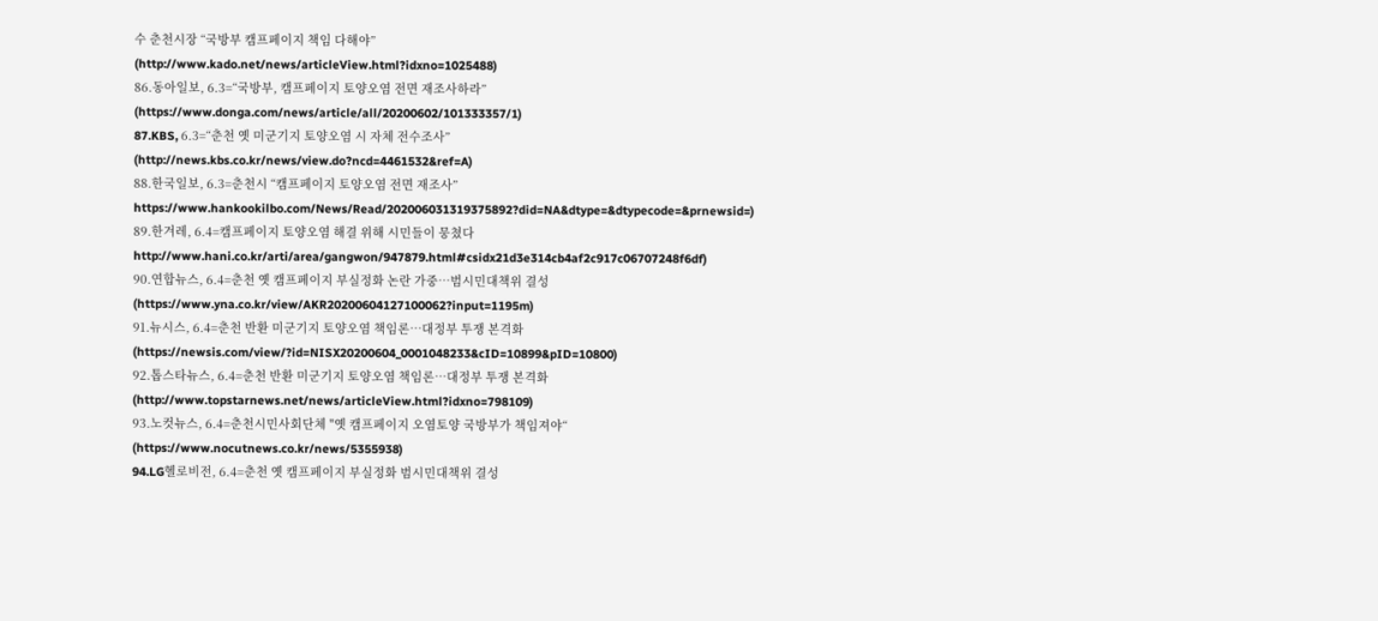수 춘천시장 “국방부 캠프페이지 책임 다해야”
(http://www.kado.net/news/articleView.html?idxno=1025488)
86.동아일보, 6.3=“국방부, 캠프페이지 토양오염 전면 재조사하라”
(https://www.donga.com/news/article/all/20200602/101333357/1)
87.KBS, 6.3=“춘천 옛 미군기지 토양오염 시 자체 전수조사”
(http://news.kbs.co.kr/news/view.do?ncd=4461532&ref=A)
88.한국일보, 6.3=춘천시 “캠프페이지 토양오염 전면 재조사”
https://www.hankookilbo.com/News/Read/202006031319375892?did=NA&dtype=&dtypecode=&prnewsid=)
89.한겨레, 6.4=캠프페이지 토양오염 해결 위해 시민들이 뭉쳤다
http://www.hani.co.kr/arti/area/gangwon/947879.html#csidx21d3e314cb4af2c917c06707248f6df)
90.연합뉴스, 6.4=춘천 옛 캠프페이지 부실정화 논란 가중…범시민대책위 결성
(https://www.yna.co.kr/view/AKR20200604127100062?input=1195m)
91.뉴시스, 6.4=춘천 반환 미군기지 토양오염 책임론…대정부 투쟁 본격화
(https://newsis.com/view/?id=NISX20200604_0001048233&cID=10899&pID=10800)
92.톱스타뉴스, 6.4=춘천 반환 미군기지 토양오염 책임론…대정부 투쟁 본격화
(http://www.topstarnews.net/news/articleView.html?idxno=798109)
93.노컷뉴스, 6.4=춘천시민사회단체 "옛 캠프페이지 오염토양 국방부가 책임져야“
(https://www.nocutnews.co.kr/news/5355938)
94.LG헬로비전, 6.4=춘천 옛 캠프페이지 부실정화 범시민대책위 결성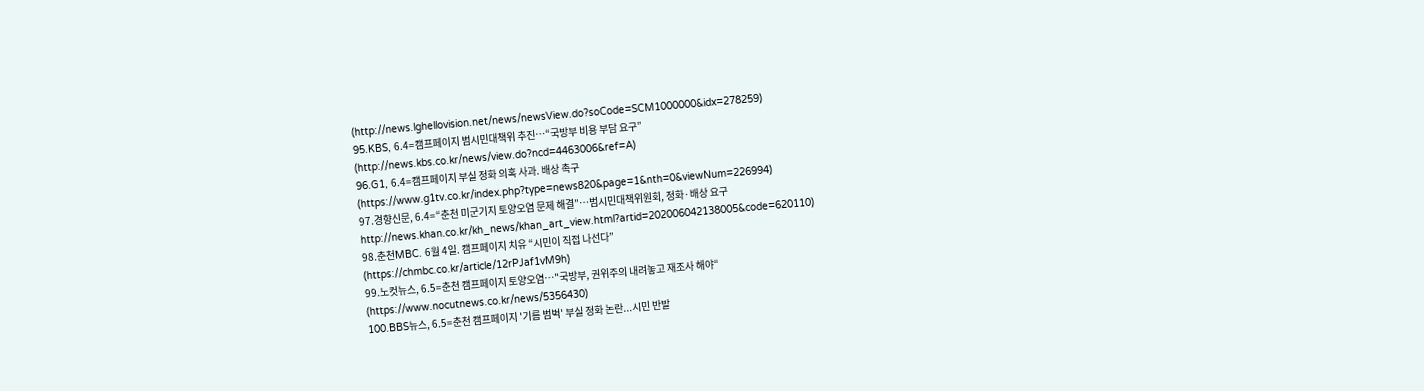(http://news.lghellovision.net/news/newsView.do?soCode=SCM1000000&idx=278259)
95.KBS, 6.4=캠프페이지 범시민대책위 추진…“국방부 비용 부담 요구”
(http://news.kbs.co.kr/news/view.do?ncd=4463006&ref=A)
96.G1, 6.4=캠프페이지 부실 정화 의혹 사과. 배상 촉구
(https://www.g1tv.co.kr/index.php?type=news820&page=1&nth=0&viewNum=226994)
97.경향신문, 6.4=“춘천 미군기지 토양오염 문제 해결”…범시민대책위원회, 정화·배상 요구
http://news.khan.co.kr/kh_news/khan_art_view.html?artid=202006042138005&code=620110)
98.춘천MBC. 6월 4일. 캠프페이지 치유 “시민이 직접 나선다”
(https://chmbc.co.kr/article/12rPJaf1vM9h)
99.노컷뉴스, 6.5=춘천 캠프페이지 토양오염…"국방부, 권위주의 내려놓고 재조사 해야“
(https://www.nocutnews.co.kr/news/5356430)
100.BBS뉴스, 6.5=춘천 캠프페이지 '기름 범벅' 부실 정화 논란...시민 반발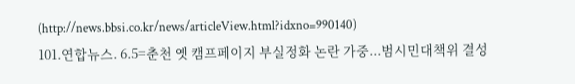(http://news.bbsi.co.kr/news/articleView.html?idxno=990140)
101.연합뉴스. 6.5=춘천 옛 캠프페이지 부실정화 논란 가중...범시민대책위 결성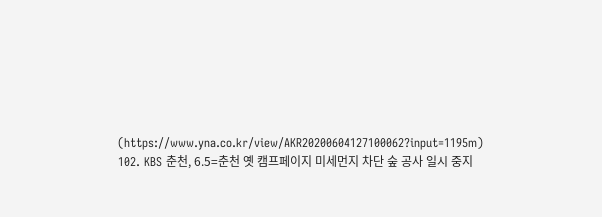(https://www.yna.co.kr/view/AKR20200604127100062?input=1195m)
102. KBS 춘천, 6.5=춘천 옛 캠프페이지 미세먼지 차단 숲 공사 일시 중지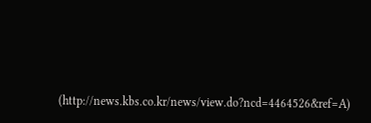(http://news.kbs.co.kr/news/view.do?ncd=4464526&ref=A)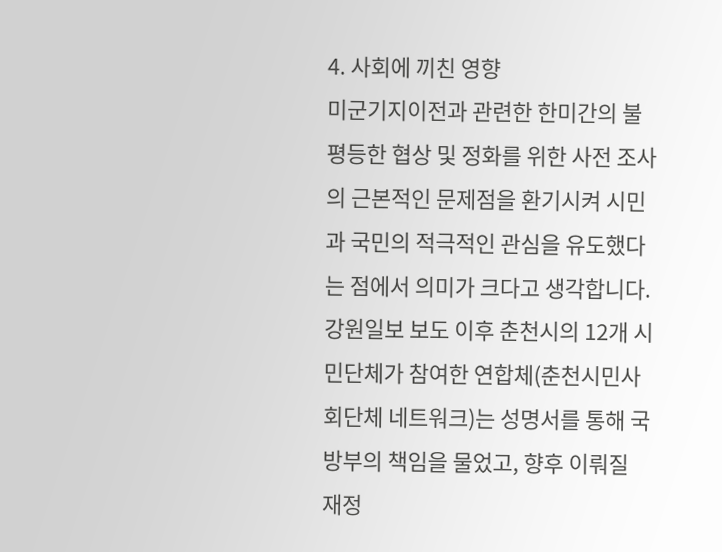4. 사회에 끼친 영향
미군기지이전과 관련한 한미간의 불평등한 협상 및 정화를 위한 사전 조사의 근본적인 문제점을 환기시켜 시민과 국민의 적극적인 관심을 유도했다는 점에서 의미가 크다고 생각합니다.
강원일보 보도 이후 춘천시의 12개 시민단체가 참여한 연합체(춘천시민사회단체 네트워크)는 성명서를 통해 국방부의 책임을 물었고, 향후 이뤄질 재정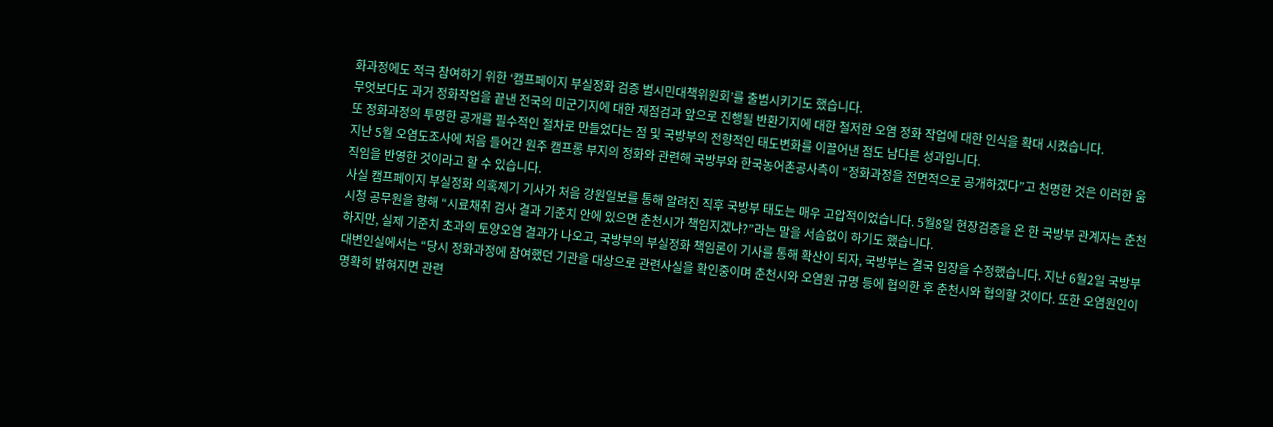화과정에도 적극 참여하기 위한 ‘캠프페이지 부실정화 검증 범시민대책위원회’를 출범시키기도 했습니다.
무엇보다도 과거 정화작업을 끝낸 전국의 미군기지에 대한 재점검과 앞으로 진행될 반환기지에 대한 철저한 오염 정화 작업에 대한 인식을 확대 시켰습니다.
또 정화과정의 투명한 공개를 필수적인 절차로 만들었다는 점 및 국방부의 전향적인 태도변화를 이끌어낸 점도 남다른 성과입니다.
지난 5월 오염도조사에 처음 들어간 원주 캠프롱 부지의 정화와 관련해 국방부와 한국농어촌공사측이 “정화과정을 전면적으로 공개하겠다”고 천명한 것은 이러한 움직임을 반영한 것이라고 할 수 있습니다.
사실 캠프페이지 부실정화 의혹제기 기사가 처음 강원일보를 통해 알려진 직후 국방부 태도는 매우 고압적이었습니다. 5월8일 현장검증을 온 한 국방부 관계자는 춘천시청 공무원을 향해 “시료채취 검사 결과 기준치 안에 있으면 춘천시가 책임지겠냐?”라는 말을 서슴없이 하기도 했습니다.
하지만, 실제 기준치 초과의 토양오염 결과가 나오고, 국방부의 부실정화 책임론이 기사를 통해 확산이 되자, 국방부는 결국 입장을 수정했습니다. 지난 6월2일 국방부 대변인실에서는 “당시 정화과정에 참여했던 기관을 대상으로 관련사실을 확인중이며 춘천시와 오염원 규명 등에 협의한 후 춘천시와 협의할 것이다. 또한 오염원인이 명확히 밝혀지면 관련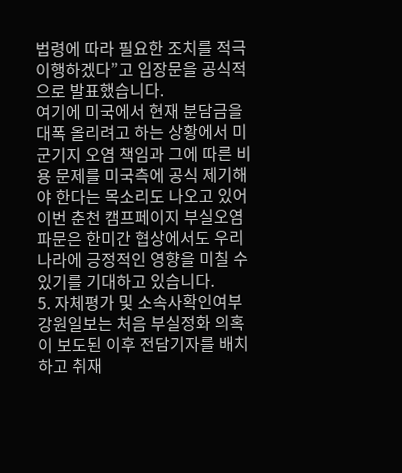법령에 따라 필요한 조치를 적극 이행하겠다”고 입장문을 공식적으로 발표했습니다.
여기에 미국에서 현재 분담금을 대폭 올리려고 하는 상황에서 미군기지 오염 책임과 그에 따른 비용 문제를 미국측에 공식 제기해야 한다는 목소리도 나오고 있어 이번 춘천 캠프페이지 부실오염 파문은 한미간 협상에서도 우리나라에 긍정적인 영향을 미칠 수 있기를 기대하고 있습니다.
5. 자체평가 및 소속사확인여부
강원일보는 처음 부실정화 의혹이 보도된 이후 전담기자를 배치하고 취재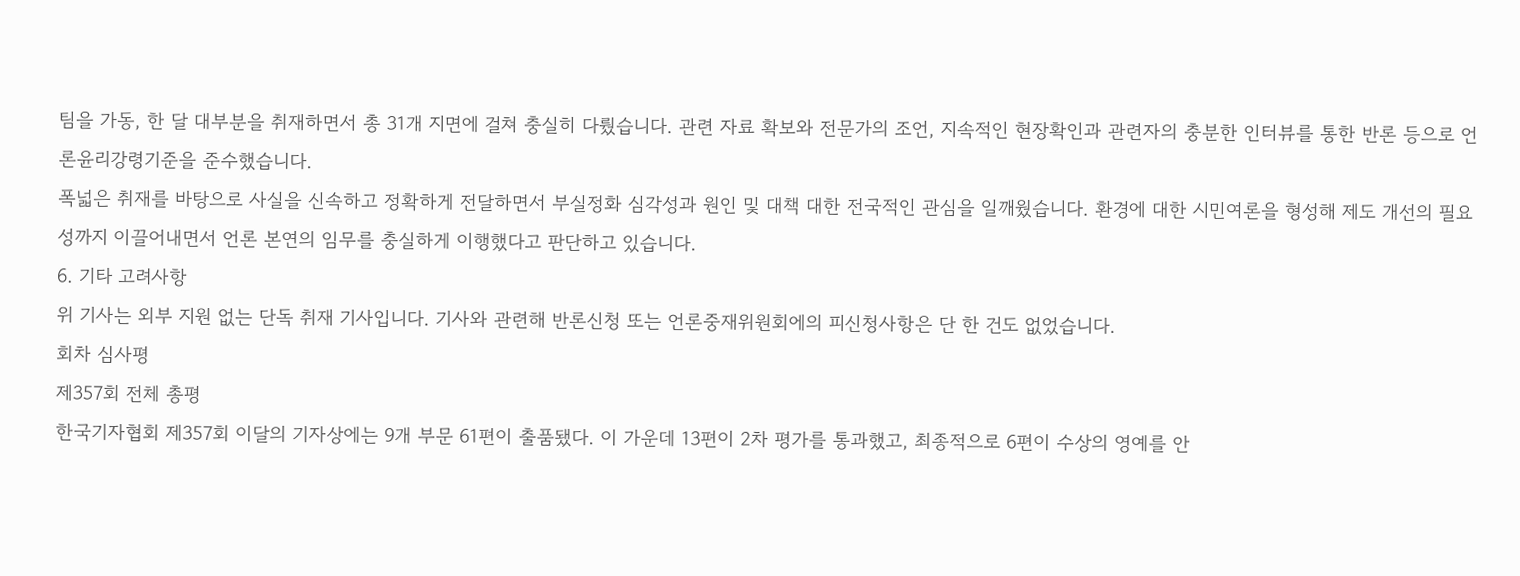팀을 가동, 한 달 대부분을 취재하면서 총 31개 지면에 걸쳐 충실히 다뤘습니다. 관련 자료 확보와 전문가의 조언, 지속적인 현장확인과 관련자의 충분한 인터뷰를 통한 반론 등으로 언론윤리강령기준을 준수했습니다.
폭넓은 취재를 바탕으로 사실을 신속하고 정확하게 전달하면서 부실정화 심각성과 원인 및 대책 대한 전국적인 관심을 일깨웠습니다. 환경에 대한 시민여론을 형성해 제도 개선의 필요성까지 이끌어내면서 언론 본연의 임무를 충실하게 이행했다고 판단하고 있습니다.
6. 기타 고려사항
위 기사는 외부 지원 없는 단독 취재 기사입니다. 기사와 관련해 반론신청 또는 언론중재위원회에의 피신청사항은 단 한 건도 없었습니다.
회차 심사평
제357회 전체 총평
한국기자협회 제357회 이달의 기자상에는 9개 부문 61편이 출품됐다. 이 가운데 13편이 2차 평가를 통과했고, 최종적으로 6편이 수상의 영예를 안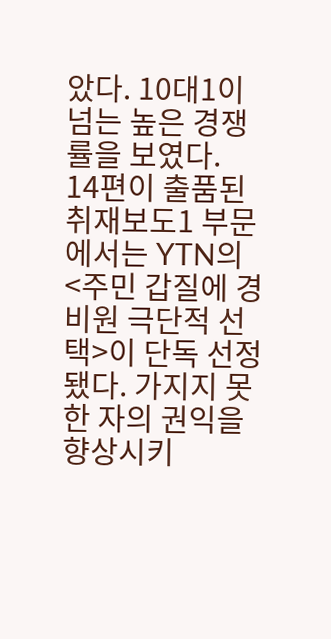았다. 10대1이 넘는 높은 경쟁률을 보였다.
14편이 출품된 취재보도1 부문에서는 YTN의 <주민 갑질에 경비원 극단적 선택>이 단독 선정됐다. 가지지 못한 자의 권익을 향상시키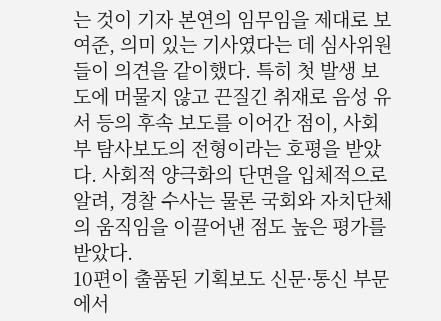는 것이 기자 본연의 임무임을 제대로 보여준, 의미 있는 기사였다는 데 심사위원들이 의견을 같이했다. 특히 첫 발생 보도에 머물지 않고 끈질긴 취재로 음성 유서 등의 후속 보도를 이어간 점이, 사회부 탐사보도의 전형이라는 호평을 받았다. 사회적 양극화의 단면을 입체적으로 알려, 경찰 수사는 물론 국회와 자치단체의 움직임을 이끌어낸 점도 높은 평가를 받았다.
10편이 출품된 기획보도 신문·통신 부문에서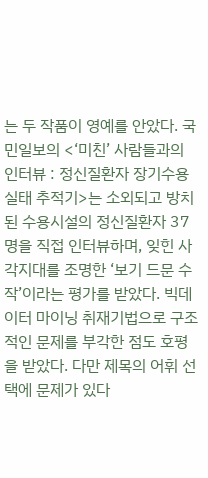는 두 작품이 영예를 안았다. 국민일보의 <‘미친’ 사람들과의 인터뷰 : 정신질환자 장기수용 실태 추적기>는 소외되고 방치된 수용시설의 정신질환자 37명을 직접 인터뷰하며, 잊힌 사각지대를 조명한 ‘보기 드문 수작’이라는 평가를 받았다. 빅데이터 마이닝 취재기법으로 구조적인 문제를 부각한 점도 호평을 받았다. 다만 제목의 어휘 선택에 문제가 있다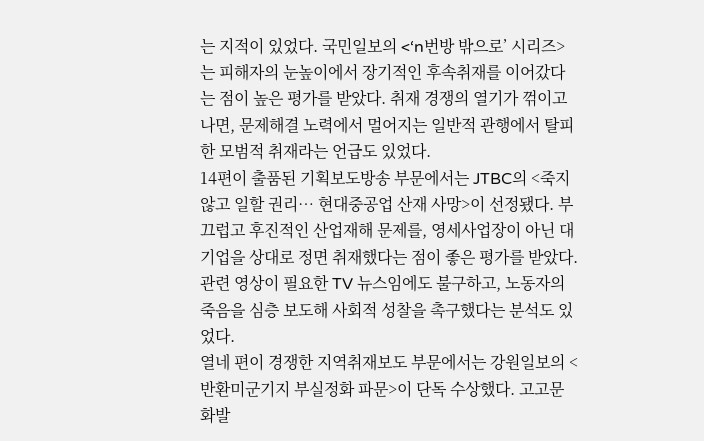는 지적이 있었다. 국민일보의 <‘n번방 밖으로’ 시리즈>는 피해자의 눈높이에서 장기적인 후속취재를 이어갔다는 점이 높은 평가를 받았다. 취재 경쟁의 열기가 꺾이고 나면, 문제해결 노력에서 멀어지는 일반적 관행에서 탈피한 모범적 취재라는 언급도 있었다.
14편이 출품된 기획보도방송 부문에서는 JTBC의 <죽지 않고 일할 권리… 현대중공업 산재 사망>이 선정됐다. 부끄럽고 후진적인 산업재해 문제를, 영세사업장이 아닌 대기업을 상대로 정면 취재했다는 점이 좋은 평가를 받았다. 관련 영상이 필요한 TV 뉴스임에도 불구하고, 노동자의 죽음을 심층 보도해 사회적 성찰을 촉구했다는 분석도 있었다.
열네 편이 경쟁한 지역취재보도 부문에서는 강원일보의 <반환미군기지 부실정화 파문>이 단독 수상했다. 고고문화발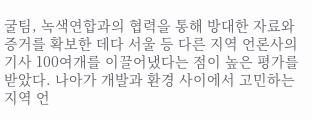굴팀, 녹색연합과의 협력을 통해 방대한 자료와 증거를 확보한 데다 서울 등 다른 지역 언론사의 기사 100여개를 이끌어냈다는 점이 높은 평가를 받았다. 나아가 개발과 환경 사이에서 고민하는 지역 언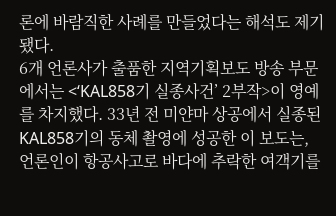론에 바람직한 사례를 만들었다는 해석도 제기됐다.
6개 언론사가 출품한 지역기획보도 방송 부문에서는 <‘KAL858기 실종사건’ 2부작>이 영예를 차지했다. 33년 전 미얀마 상공에서 실종된 KAL858기의 동체 촬영에 성공한 이 보도는, 언론인이 항공사고로 바다에 추락한 여객기를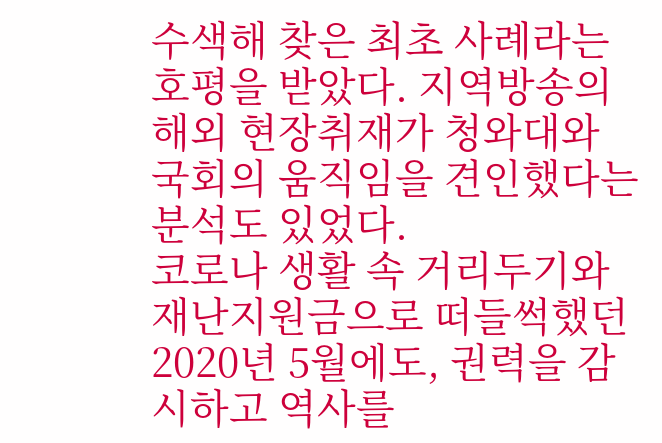수색해 찾은 최초 사례라는 호평을 받았다. 지역방송의 해외 현장취재가 청와대와 국회의 움직임을 견인했다는 분석도 있었다.
코로나 생활 속 거리두기와 재난지원금으로 떠들썩했던 2020년 5월에도, 권력을 감시하고 역사를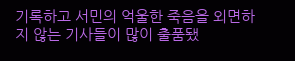기록하고 서민의 억울한 죽음을 외면하지 않는 기사들이 많이 출품됐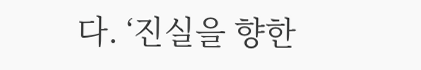다. ‘진실을 향한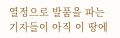열정으로 발품을 파는 기자들이 아직 이 땅에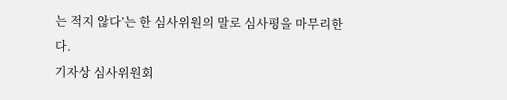는 적지 않다’는 한 심사위원의 말로 심사평을 마무리한다.
기자상 심사위원회